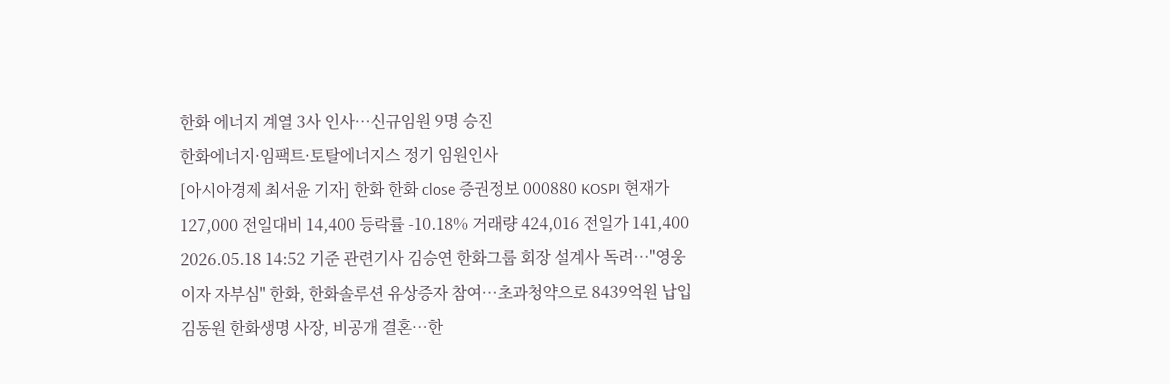한화 에너지 계열 3사 인사…신규임원 9명 승진
한화에너지·임팩트·토탈에너지스 정기 임원인사
[아시아경제 최서윤 기자] 한화 한화 close 증권정보 000880 KOSPI 현재가 127,000 전일대비 14,400 등락률 -10.18% 거래량 424,016 전일가 141,400 2026.05.18 14:52 기준 관련기사 김승연 한화그룹 회장 설계사 독려…"영웅이자 자부심" 한화, 한화솔루션 유상증자 참여…초과청약으로 8439억원 납입 김동원 한화생명 사장, 비공개 결혼…한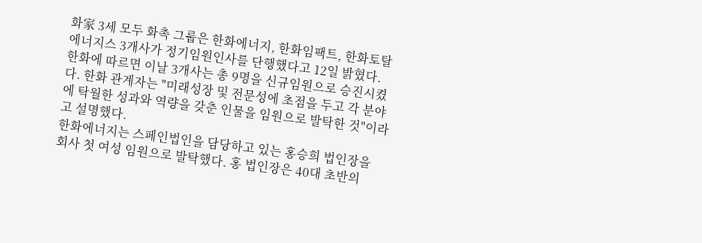화家 3세 모두 화촉 그룹은 한화에너지, 한화임팩트, 한화토탈에너지스 3개사가 정기임원인사를 단행했다고 12일 밝혔다.
한화에 따르면 이날 3개사는 총 9명을 신규임원으로 승진시켰다. 한화 관계자는 "미래성장 및 전문성에 초점을 두고 각 분야에 탁월한 성과와 역량을 갖춘 인물을 임원으로 발탁한 것"이라고 설명했다.
한화에너지는 스페인법인을 담당하고 있는 홍승희 법인장을 회사 첫 여성 임원으로 발탁했다. 홍 법인장은 40대 초반의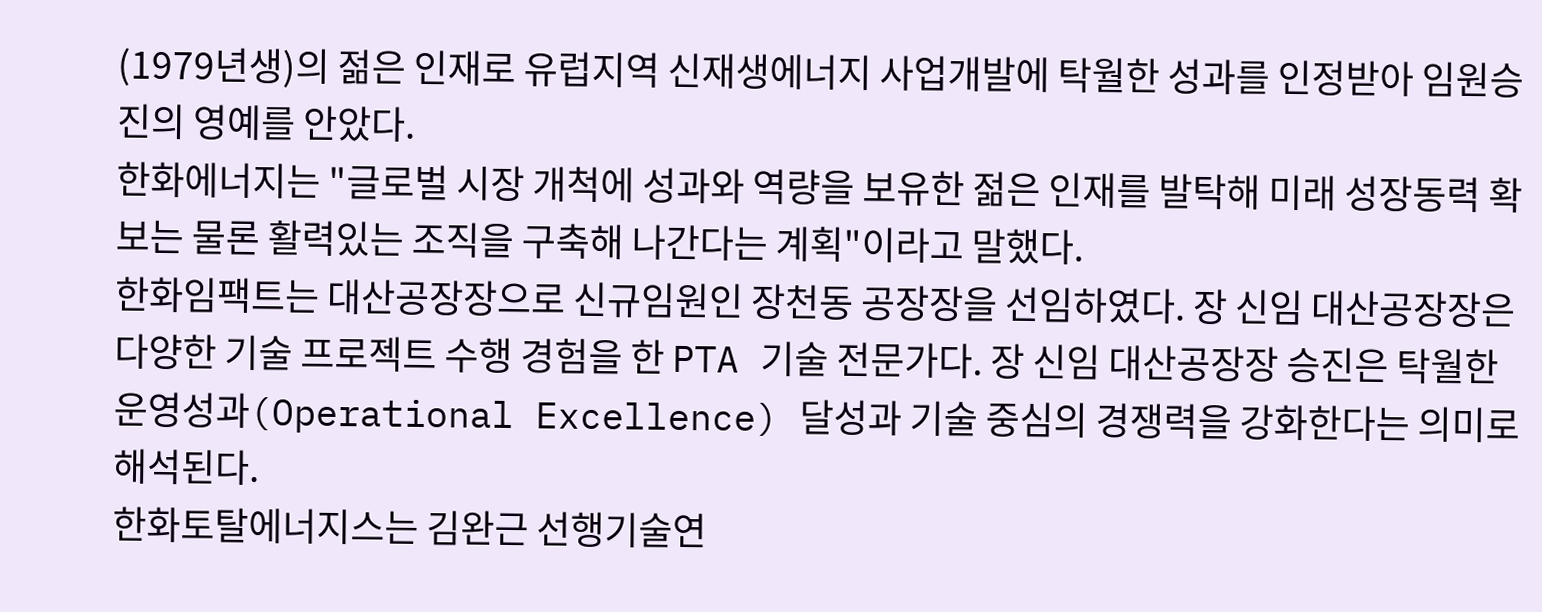(1979년생)의 젊은 인재로 유럽지역 신재생에너지 사업개발에 탁월한 성과를 인정받아 임원승진의 영예를 안았다.
한화에너지는 "글로벌 시장 개척에 성과와 역량을 보유한 젊은 인재를 발탁해 미래 성장동력 확보는 물론 활력있는 조직을 구축해 나간다는 계획"이라고 말했다.
한화임팩트는 대산공장장으로 신규임원인 장천동 공장장을 선임하였다. 장 신임 대산공장장은 다양한 기술 프로젝트 수행 경험을 한 PTA 기술 전문가다. 장 신임 대산공장장 승진은 탁월한 운영성과(Operational Excellence) 달성과 기술 중심의 경쟁력을 강화한다는 의미로 해석된다.
한화토탈에너지스는 김완근 선행기술연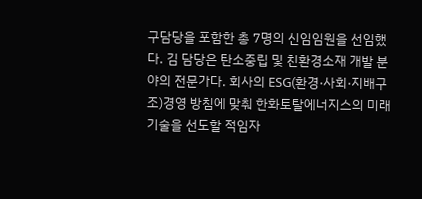구담당을 포함한 총 7명의 신임임원을 선임했다. 김 담당은 탄소중립 및 친환경소재 개발 분야의 전문가다. 회사의 ESG(환경·사회·지배구조)경영 방침에 맞춰 한화토탈에너지스의 미래 기술을 선도할 적임자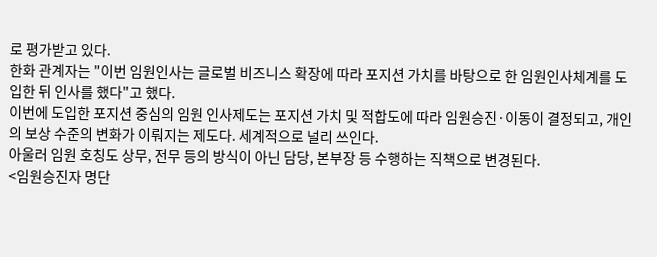로 평가받고 있다.
한화 관계자는 "이번 임원인사는 글로벌 비즈니스 확장에 따라 포지션 가치를 바탕으로 한 임원인사체계를 도입한 뒤 인사를 했다"고 했다.
이번에 도입한 포지션 중심의 임원 인사제도는 포지션 가치 및 적합도에 따라 임원승진·이동이 결정되고, 개인의 보상 수준의 변화가 이뤄지는 제도다. 세계적으로 널리 쓰인다.
아울러 임원 호칭도 상무, 전무 등의 방식이 아닌 담당, 본부장 등 수행하는 직책으로 변경된다.
<임원승진자 명단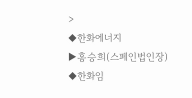>
◆한화에너지
▶홍승희(스페인법인장)
◆한화임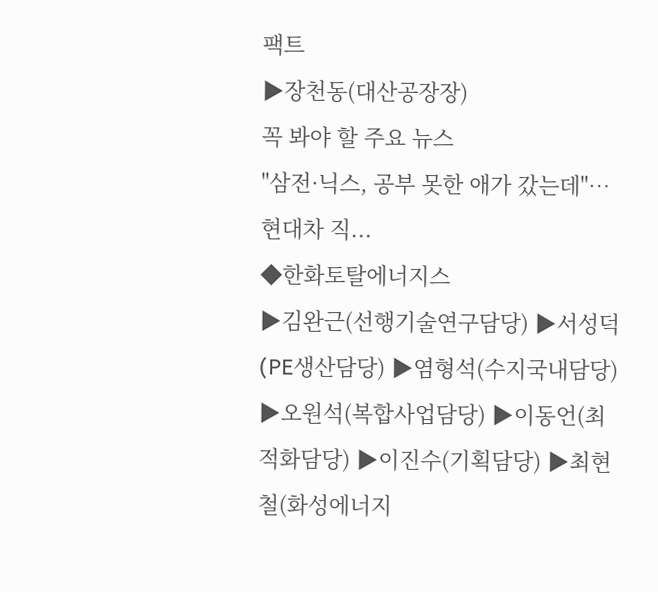팩트
▶장천동(대산공장장)
꼭 봐야 할 주요 뉴스
"삼전·닉스, 공부 못한 애가 갔는데"…현대차 직...
◆한화토탈에너지스
▶김완근(선행기술연구담당) ▶서성덕(PE생산담당) ▶염형석(수지국내담당) ▶오원석(복합사업담당) ▶이동언(최적화담당) ▶이진수(기획담당) ▶최현철(화성에너지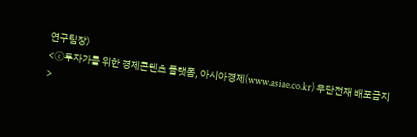연구팀장)
<ⓒ투자가를 위한 경제콘텐츠 플랫폼, 아시아경제(www.asiae.co.kr) 무단전재 배포금지>